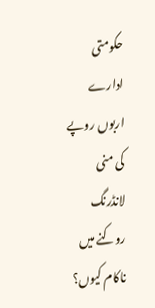حکومتی ادارے اربوں روپے کی منی لانڈرنگ روکنے میں ناکام کیوں؟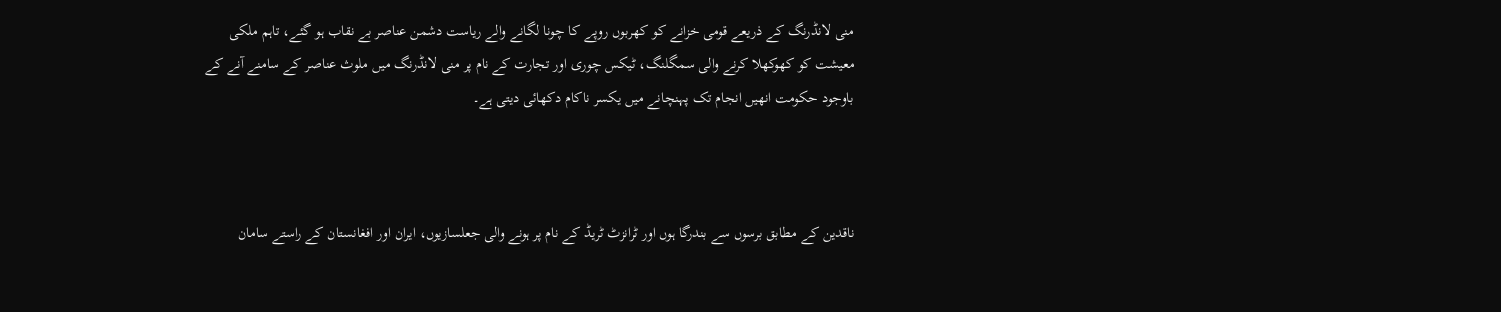منی لانڈرنگ کے ذریعے قومی خزانے کو کھربوں روپے کا چونا لگانے والے ریاست دشمن عناصر بے نقاب ہو گئے، تاہم ملکی معیشت کو کھوکھلا کرنے والی سمگلنگ، ٹیکس چوری اور تجارت کے نام پر منی لانڈرنگ میں ملوث عناصر کے سامنے آنے کے باوجود حکومت انھیں انجام تک پہنچانے میں یکسر ناکام دکھائی دیتی ہے۔



ناقدین کے مطابق برسوں سے بندرگا ہوں اور ٹرانزٹ ٹریڈ کے نام پر ہونے والی جعلسازیوں، ایران اور افغانستان کے راستے سامان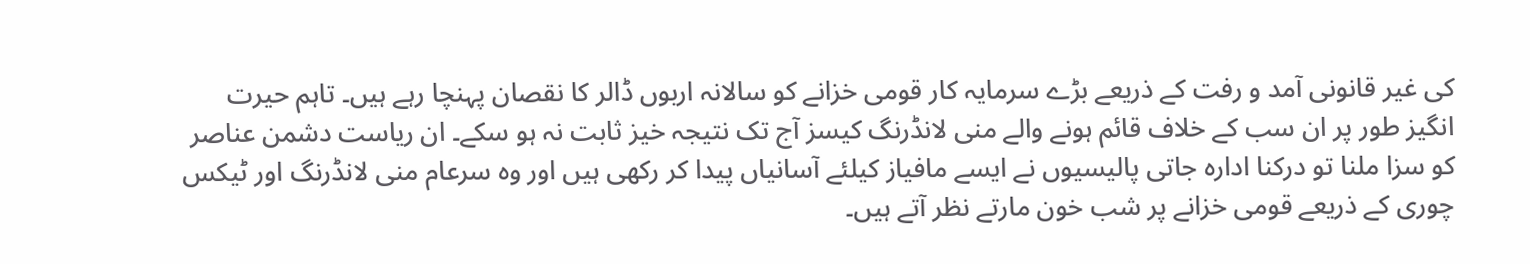کی غیر قانونی آمد و رفت کے ذریعے بڑے سرمایہ کار قومی خزانے کو سالانہ اربوں ڈالر کا نقصان پہنچا رہے ہیں۔ تاہم حیرت انگیز طور پر ان سب کے خلاف قائم ہونے والے منی لانڈرنگ کیسز آج تک نتیجہ خیز ثابت نہ ہو سکے۔ ان ریاست دشمن عناصر کو سزا ملنا تو درکنا ادارہ جاتی پالیسیوں نے ایسے مافیاز کیلئے آسانیاں پیدا کر رکھی ہیں اور وہ سرعام منی لانڈرنگ اور ٹیکس چوری کے ذریعے قومی خزانے پر شب خون مارتے نظر آتے ہیں۔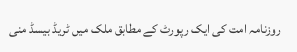روزنامہ امت کی ایک رپورٹ کے مطابق ملک میں ٹریڈ بیسڈ منی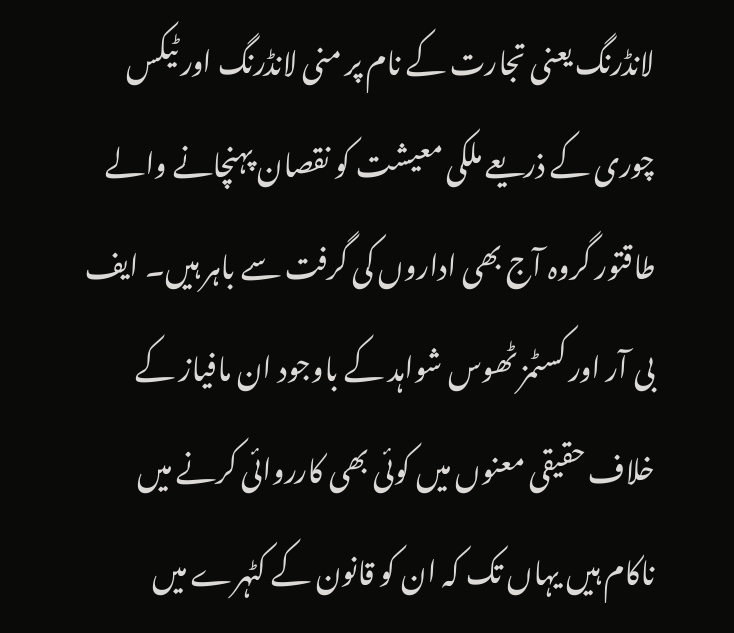لانڈرنگ یعنی تجارت کے نام پر منی لانڈرنگ اور ٹیکس چوری کے ذریعے ملکی معیشت کو نقصان پہنچانے والے طاقتور گروہ آج بھی اداروں کی گرفت سے باہر ہیں۔ ایف بی آر اور کسٹمز ٹھوس شواہد کے باوجود ان مافیاز کے خلاف حقیقی معنوں میں کوئی بھی کارروائی کرنے میں ناکام ہیں یہاں تک کہ ان کو قانون کے کٹہرے میں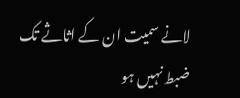لانے سمیت ان کے اثاثے تک ضبط نہیں ہو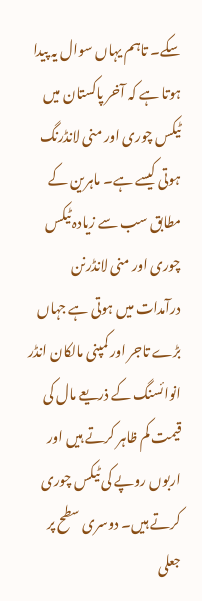سکے۔ تاہم یہاں سوال یہ پیدا ہوتا ہے کہ آخر پاکستان میں ٹیکس چوری اور منی لانڈرنگ ہوتی کیسے ہے۔ ماہرین کے مطابق سب سے زیادہ ٹیکس چوری اور منی لانڈرنن درآمدات میں ہوتی ہے جہاں بڑے تاجر اور کمپنی مالکان انڈر انوائسنگ کے ذریعے مال کی قیمت کم ظاہر کرتے ہیں اور اربوں روپے کی ٹیکس چوری کرتے ہیں۔ دوسری سطح پر جعلی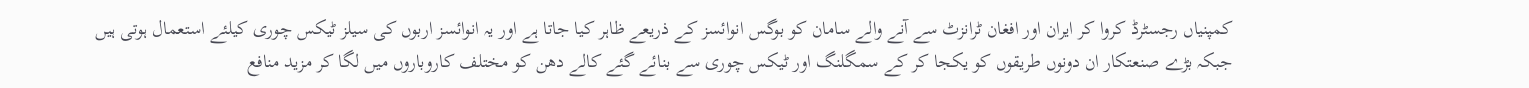کمپنیاں رجسٹرڈ کروا کر ایران اور افغان ٹرانزٹ سے آنے والے سامان کو بوگس انوائسز کے ذریعے ظاہر کیا جاتا ہے اور یہ انوائسز اربوں کی سیلز ٹیکس چوری کیلئے استعمال ہوتی ہیں جبکہ بڑے صنعتکار ان دونوں طریقوں کو یکجا کر کے سمگلنگ اور ٹیکس چوری سے بنائے گئے کالے دھن کو مختلف کاروباروں میں لگا کر مزید منافع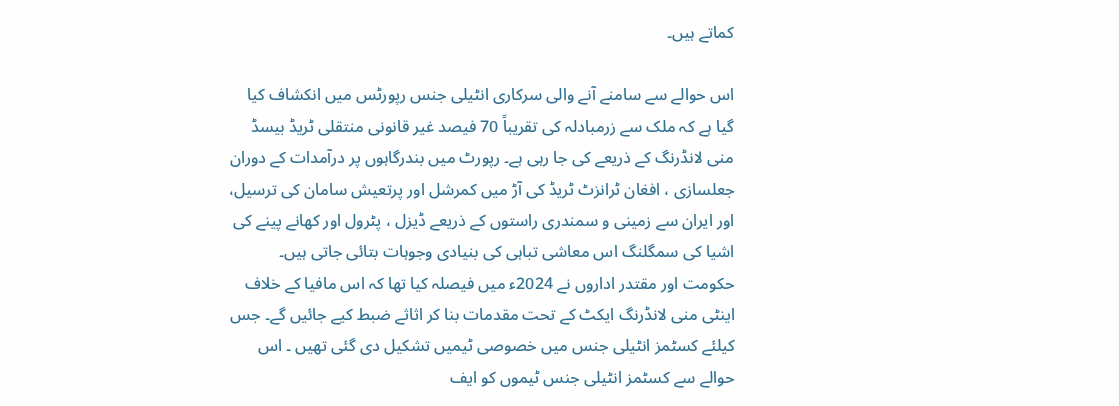کماتے ہیں۔

اس حوالے سے سامنے آنے والی سرکاری انٹیلی جنس رپورٹس میں انکشاف کیا گیا ہے کہ ملک سے زرمبادلہ کی تقریباً 70 فیصد غیر قانونی منتقلی ٹریڈ بیسڈ منی لانڈرنگ کے ذریعے کی جا رہی ہے۔ رپورٹ میں بندرگاہوں پر درآمدات کے دوران جعلسازی ، افغان ٹرانزٹ ٹریڈ کی آڑ میں کمرشل اور پرتعیش سامان کی ترسیل، اور ایران سے زمینی و سمندری راستوں کے ذریعے ڈیزل ، پٹرول اور کھانے پینے کی اشیا کی سمگلنگ اس معاشی تباہی کی بنیادی وجوہات بتائی جاتی ہیں۔ حکومت اور مقتدر اداروں نے 2024ء میں فیصلہ کیا تھا کہ اس مافیا کے خلاف اینٹی منی لانڈرنگ ایکٹ کے تحت مقدمات بنا کر اثاثے ضبط کیے جائیں گے۔ جس کیلئے کسٹمز انٹیلی جنس میں خصوصی ٹیمیں تشکیل دی گئی تھیں ۔ اس حوالے سے کسٹمز انٹیلی جنس ٹیموں کو ایف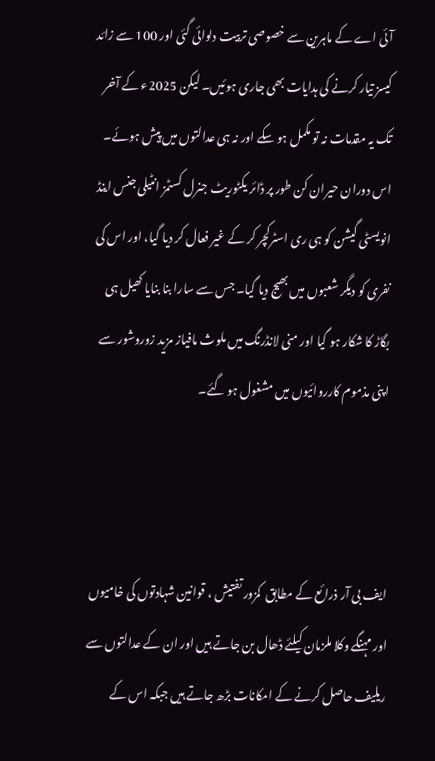آئی اے کے ماہرین سے خصوصی تربیت دلوائی گئی اور 100 سے زائد کیسز تیار کرنے کی ہدایات بھی جاری ہوئیں۔ لیکن 2025ء کے آخر تک یہ مقدمات نہ تو مکمل ہو سکے اور نہ ہی عدالتوں میں پیش ہوئے۔ اس دوران حیران کن طور پر ڈائر یکٹوریٹ جنرل کسٹمز انٹیلی جنس اینڈ انویسٹی گیشن کو ہی ری اسٹرکچر کر کے غیر فعال کر دیا گیا، اور اس کی نفری کو دیگر شعبوں میں بھیج دیا گیا۔ جس سے سارا بنا بنایا کھیل ہی بگاڑ کا شکار ہو گیا اور منی لانڈرنگ میں ملوث مافیاز مزید زوروشور سے اپنی مذموم کارروائیوں میں مشغول ہو گئے۔



ایف بی آر ذرائع کے مطابق  کمزور تفتیش ، قوانین شہادتوں کی خامیوں اور مہنگے وکلا ملزمان کیلئے ڈھال بن جاتے ہیں اور ان کے عدالتوں سے ریلیف حاصل کرنے کے امکانات بڑھ جاتے ہیں جبکہ اس کے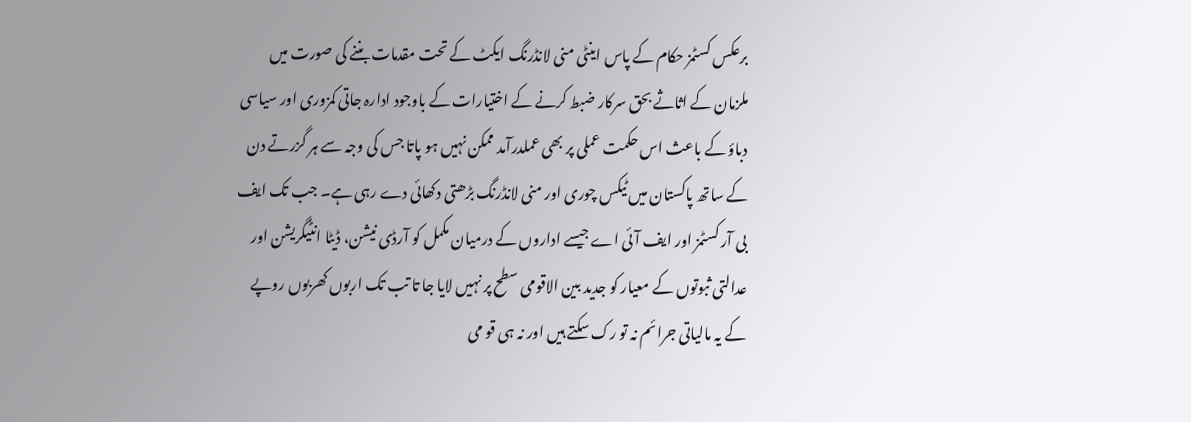برعکس کسٹمز حکام کے پاس اینٹی منی لانڈرنگ ایکٹ کے تحت مقدمات بننے کی صورت میں ملزمان کے اثاثے بحق سرکار ضبط کرنے کے اختیارات کے باوجود ادارہ جاتی کمزوری اور سیاسی دباؤ کے باعث اس حکمت عملی پر بھی عملدرآمد ممکن نہیں ہو پاتا جس کی وجہ سے ہر گزرتے دن کے ساتھ پاکستان میں ٹیکس چوری اور منی لانڈرنگ بڑھتی دکھائی دے رہی ہے۔ جب تک ایف بی آر کسٹمز اور ایف آئی اے جیسے اداروں کے درمیان مکمل کو آرڈی نیشن، ڈیٹا انٹیگریشن اور عدالتی ثبوتوں کے معیار کو جدید بین الاقومی سطح پر نہیں لایا جا تا تب تک اربوں کھربوں روپے کے یہ مالیاتی جرائم نہ تو رک سکتے ہیں اور نہ ہی قو می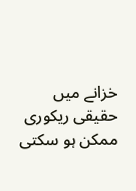خزانے میں حقیقی ریکوری ممکن ہو سکتی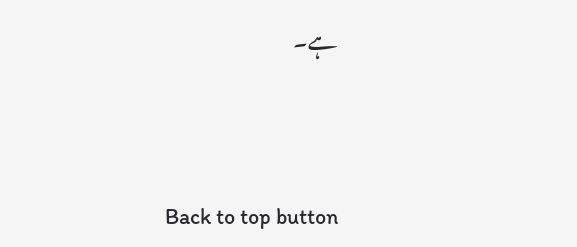ہے۔





Back to top button